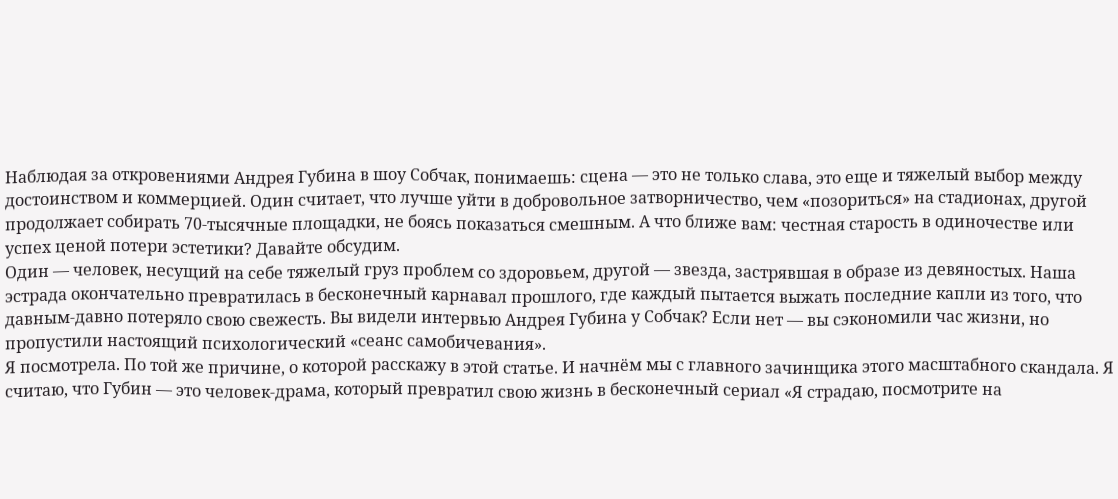Наблюдая за откровениями Андрея Губина в шоу Собчак, понимаешь: сцена — это не только слава, это еще и тяжелый выбор между достоинством и коммерцией. Один считает, что лучше уйти в добровольное затворничество, чем «позориться» на стадионах, другой продолжает собирать 70-тысячные площадки, не боясь показаться смешным. А что ближе вам: честная старость в одиночестве или успех ценой потери эстетики? Давайте обсудим.
Один — человек, несущий на себе тяжелый груз проблем со здоровьем, другой — звезда, застрявшая в образе из девяностых. Наша эстрада окончательно превратилась в бесконечный карнавал прошлого, где каждый пытается выжать последние капли из того, что давным-давно потеряло свою свежесть. Вы видели интервью Андрея Губина у Собчак? Если нет — вы сэкономили час жизни, но пропустили настоящий психологический «сеанс самобичевания».
Я посмотрела. По той же причине, о которой расскажу в этой статье. И начнём мы с главного зачинщика этого масштабного скандала. Я считаю, что Губин — это человек-драма, который превратил свою жизнь в бесконечный сериал «Я страдаю, посмотрите на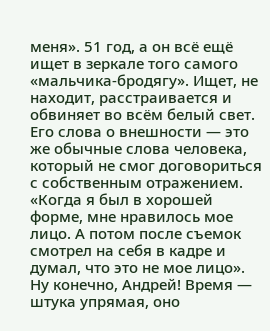меня». 51 год, а он всё ещё ищет в зеркале того самого «мальчика-бродягу». Ищет, не находит, расстраивается и обвиняет во всём белый свет. Его слова о внешности — это же обычные слова человека, который не смог договориться с собственным отражением. «Когда я был в хорошей форме, мне нравилось мое лицо. А потом после съемок смотрел на себя в кадре и думал, что это не мое лицо». Ну конечно, Андрей! Время — штука упрямая, оно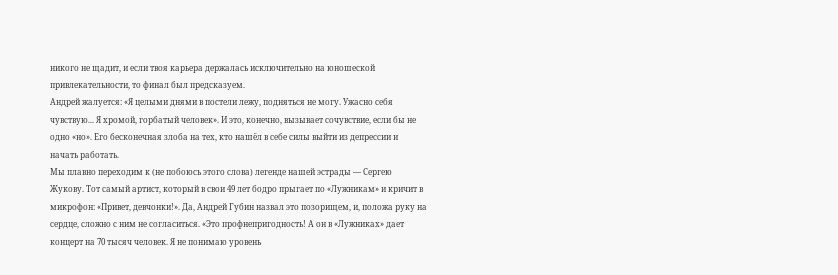никого не щадит, и если твоя карьера держалась исключительно на юношеской привлекательности, то финал был предсказуем.
Андрей жалуется: «Я целыми днями в постели лежу, подняться не могу. Ужасно себя чувствую... Я хромой, горбатый человек». И это, конечно, вызывает сочувствие, если бы не одно «но». Его бесконечная злоба на тех, кто нашёл в себе силы выйти из депрессии и начать работать.
Мы плавно переходим к (не побоюсь этого слова) легенде нашей эстрады — Сергею Жукову. Тот самый артист, который в свои 49 лет бодро прыгает по «Лужникам» и кричит в микрофон: «Привет, девчонки!». Да, Андрей Губин назвал это позорищем, и, положа руку на сердце, сложно с ним не согласиться. «Это профнепригодность! А он в «Лужниках» дает концерт на 70 тысяч человек. Я не понимаю уровень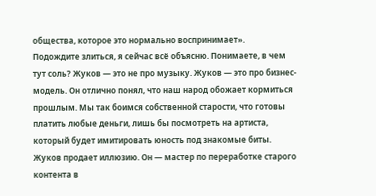общества, которое это нормально воспринимает».
Подождите злиться, я сейчас всё объясню. Понимаете, в чем тут соль? Жуков — это не про музыку. Жуков — это про бизнес-модель. Он отлично понял, что наш народ обожает кормиться прошлым. Мы так боимся собственной старости, что готовы платить любые деньги, лишь бы посмотреть на артиста, который будет имитировать юность под знакомые биты. Жуков продает иллюзию. Он — мастер по переработке старого контента в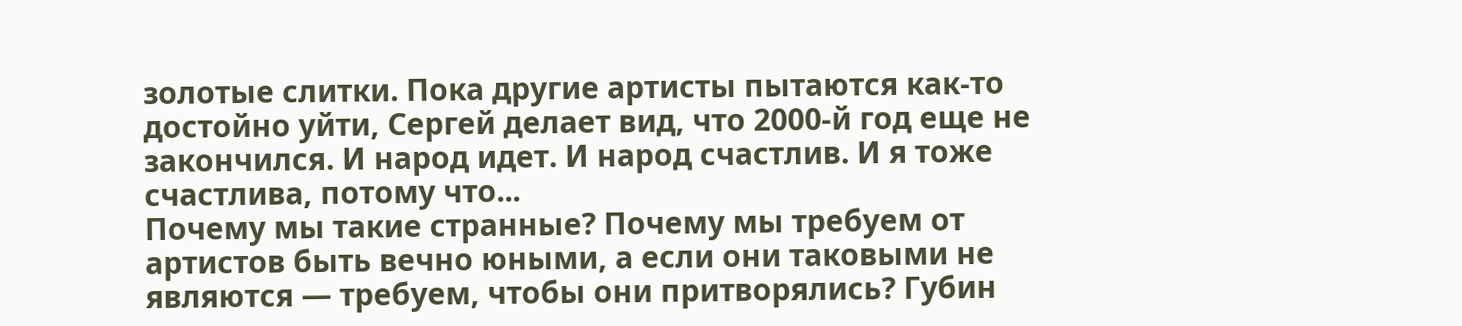золотые слитки. Пока другие артисты пытаются как-то достойно уйти, Сергей делает вид, что 2000-й год еще не закончился. И народ идет. И народ счастлив. И я тоже счастлива, потому что...
Почему мы такие странные? Почему мы требуем от артистов быть вечно юными, а если они таковыми не являются — требуем, чтобы они притворялись? Губин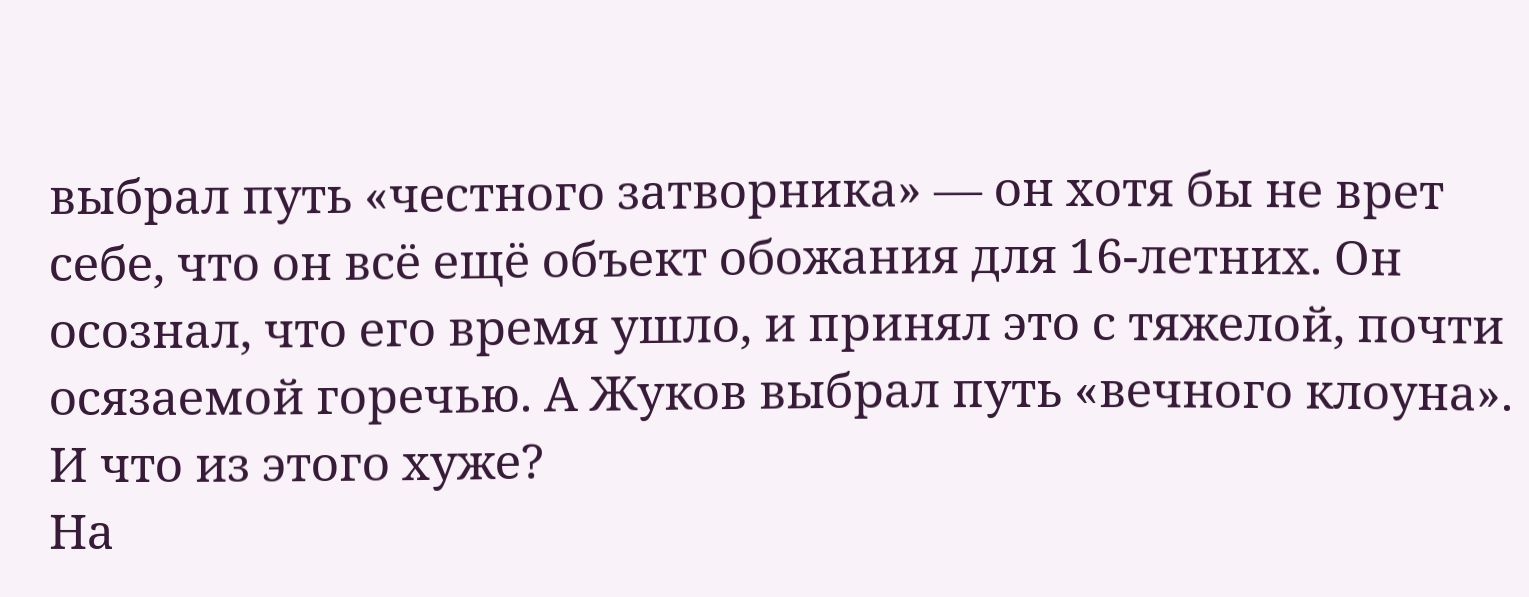выбрал путь «честного затворника» — он хотя бы не врет себе, что он всё ещё объект обожания для 16-летних. Он осознал, что его время ушло, и принял это с тяжелой, почти осязаемой горечью. А Жуков выбрал путь «вечного клоуна». И что из этого хуже?
На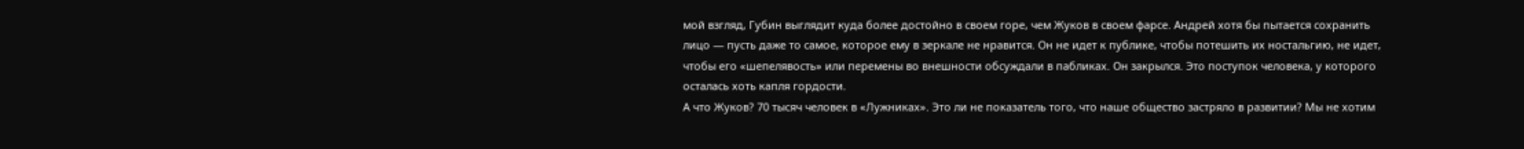мой взгляд, Губин выглядит куда более достойно в своем горе, чем Жуков в своем фарсе. Андрей хотя бы пытается сохранить лицо — пусть даже то самое, которое ему в зеркале не нравится. Он не идет к публике, чтобы потешить их ностальгию, не идет, чтобы его «шепелявость» или перемены во внешности обсуждали в пабликах. Он закрылся. Это поступок человека, у которого осталась хоть капля гордости.
А что Жуков? 70 тысяч человек в «Лужниках». Это ли не показатель того, что наше общество застряло в развитии? Мы не хотим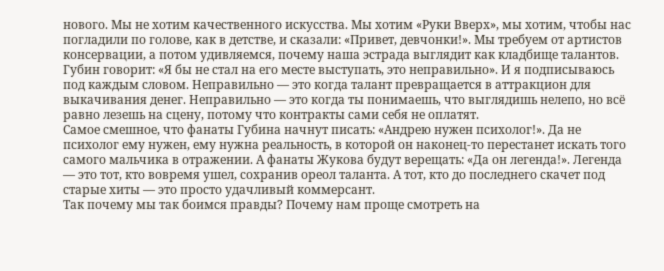нового. Мы не хотим качественного искусства. Мы хотим «Руки Вверх», мы хотим, чтобы нас погладили по голове, как в детстве, и сказали: «Привет, девчонки!». Мы требуем от артистов консервации, а потом удивляемся, почему наша эстрада выглядит как кладбище талантов.
Губин говорит: «Я бы не стал на его месте выступать, это неправильно». И я подписываюсь под каждым словом. Неправильно — это когда талант превращается в аттракцион для выкачивания денег. Неправильно — это когда ты понимаешь, что выглядишь нелепо, но всё равно лезешь на сцену, потому что контракты сами себя не оплатят.
Самое смешное, что фанаты Губина начнут писать: «Андрею нужен психолог!». Да не психолог ему нужен, ему нужна реальность, в которой он наконец-то перестанет искать того самого мальчика в отражении. А фанаты Жукова будут верещать: «Да он легенда!». Легенда — это тот, кто вовремя ушел, сохранив ореол таланта. А тот, кто до последнего скачет под старые хиты — это просто удачливый коммерсант.
Так почему мы так боимся правды? Почему нам проще смотреть на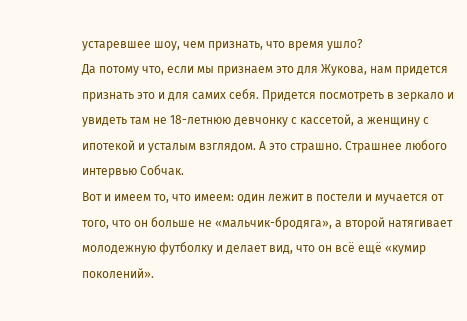устаревшее шоу, чем признать, что время ушло?
Да потому что, если мы признаем это для Жукова, нам придется признать это и для самих себя. Придется посмотреть в зеркало и увидеть там не 18-летнюю девчонку с кассетой, а женщину с ипотекой и усталым взглядом. А это страшно. Страшнее любого интервью Собчак.
Вот и имеем то, что имеем: один лежит в постели и мучается от того, что он больше не «мальчик-бродяга», а второй натягивает молодежную футболку и делает вид, что он всё ещё «кумир поколений».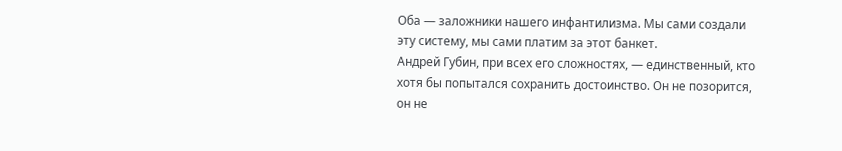Оба — заложники нашего инфантилизма. Мы сами создали эту систему, мы сами платим за этот банкет.
Андрей Губин, при всех его сложностях, — единственный, кто хотя бы попытался сохранить достоинство. Он не позорится, он не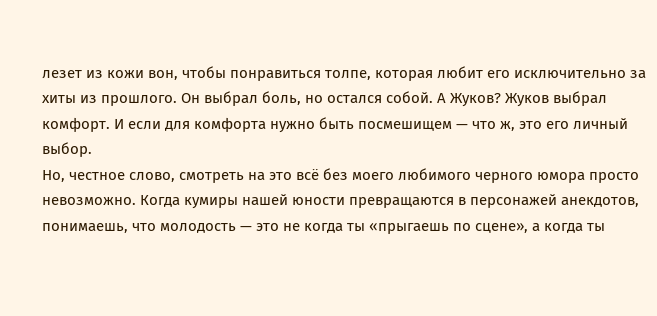лезет из кожи вон, чтобы понравиться толпе, которая любит его исключительно за хиты из прошлого. Он выбрал боль, но остался собой. А Жуков? Жуков выбрал комфорт. И если для комфорта нужно быть посмешищем — что ж, это его личный выбор.
Но, честное слово, смотреть на это всё без моего любимого черного юмора просто невозможно. Когда кумиры нашей юности превращаются в персонажей анекдотов, понимаешь, что молодость — это не когда ты «прыгаешь по сцене», а когда ты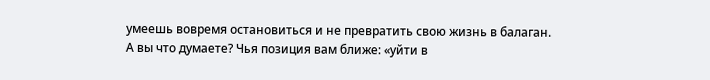умеешь вовремя остановиться и не превратить свою жизнь в балаган.
А вы что думаете? Чья позиция вам ближе: «уйти в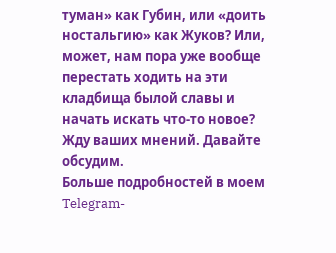туман» как Губин, или «доить ностальгию» как Жуков? Или, может, нам пора уже вообще перестать ходить на эти кладбища былой славы и начать искать что-то новое? Жду ваших мнений. Давайте обсудим.
Больше подробностей в моем Telegram-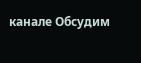канале Обсудим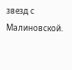звезд с Малиновской.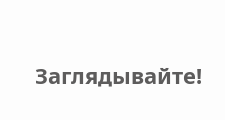Заглядывайте!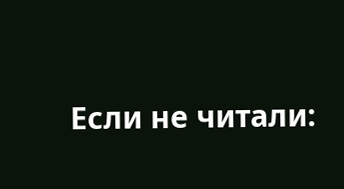Если не читали: